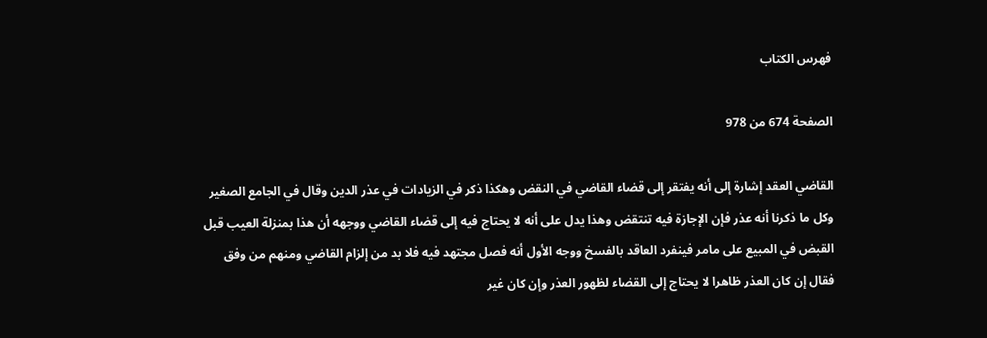فهرس الكتاب

الصفحة 674 من 978

القاضي العقد إشارة إلى أنه يفتقر إلى قضاء القاضي في النقض وهكذا ذكر في الزيادات في عذر الدين وقال في الجامع الصغير وكل ما ذكرنا أنه عذر فإن الإجازة فيه تنتقض وهذا يدل على أنه لا يحتاج فيه إلى قضاء القاضي ووجهه أن هذا بمنزلة العيب قبل القبض في المبيع على مامر فينفرد العاقد بالفسخ ووجه الأول أنه فصل مجتهد فيه فلا بد من إلزام القاضي ومنهم من وفق فقال إن كان العذر ظاهرا لا يحتاج إلى القضاء لظهور العذر وإن كان غير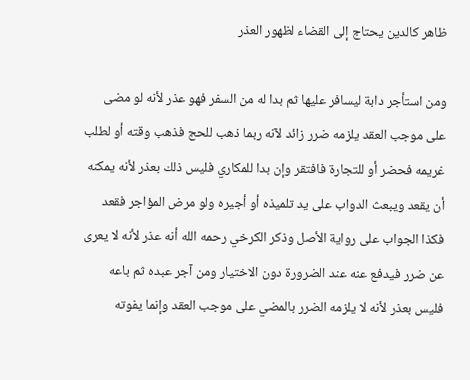ظاهر كالدين يحتاج إلى القضاء لظهور العذر

ومن استأجر دابة ليسافر عليها ثم بدا له من السفر فهو عذر لأنه لو مضى على موجب العقد يلزمه ضرر زائد لآنه ربما ذهب للحج فذهب وقته أو لطلب غريمه فحضر أو للتجارة فافتقر وإن بدا للمكاري فليس ذلك بعذر لأنه يمكنه أن يقعد ويبعث الدواب على يد تلميذه أو أجيره ولو مرض المؤاجر فقعد فكذا الجواب على رواية الأصل وذكر الكرخي رحمه الله أنه عذر لأنه لا يعرى عن ضرر فيدفع عنه عند الضرورة دون الاختيار ومن آجر عبده ثم باعه فليس بعذر لأنه لا يلزمه الضرر بالمضي على موجب العقد وإنما يفوته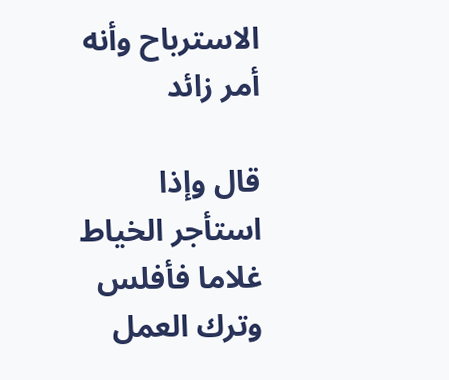الاسترباح وأنه أمر زائد

قال وإذا استأجر الخياط غلاما فأفلس وترك العمل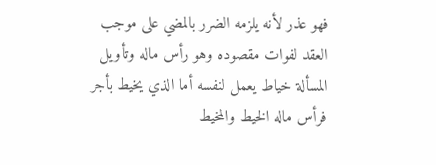فهو عذر لأنه يلزمه الضرر بالمضي على موجب العقد لفوات مقصوده وهو رأس ماله وتأويل المسألة خياط يعمل لنفسه أما الذي يخيط بأجر فرأس ماله الخيط والمخيط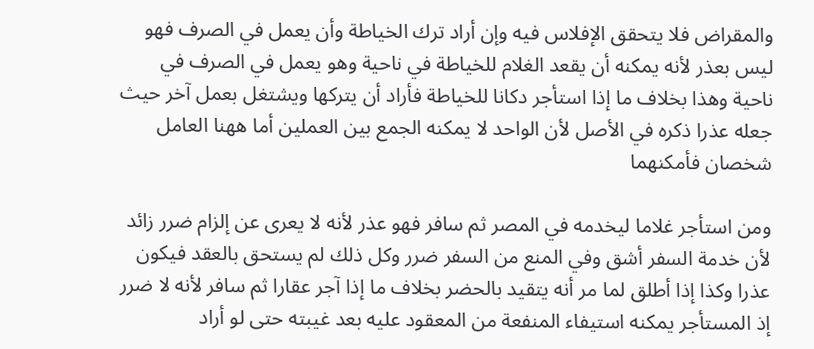والمقراض فلا يتحقق الإفلاس فيه وإن أراد ترك الخياطة وأن يعمل في الصرف فهو ليس بعذر لأنه يمكنه أن يقعد الغلام للخياطة في ناحية وهو يعمل في الصرف في ناحية وهذا بخلاف ما إذا استأجر دكانا للخياطة فأراد أن يتركها ويشتغل بعمل آخر حيث جعله عذرا ذكره في الأصل لأن الواحد لا يمكنه الجمع بين العملين أما ههنا العامل شخصان فأمكنهما

ومن استأجر غلاما ليخدمه في المصر ثم سافر فهو عذر لأنه لا يعرى عن إلزام ضرر زائد لأن خدمة السفر أشق وفي المنع من السفر ضرر وكل ذلك لم يستحق بالعقد فيكون عذرا وكذا إذا أطلق لما مر أنه يتقيد بالحضر بخلاف ما إذا آجر عقارا ثم سافر لأنه لا ضرر إذ المستأجر يمكنه استيفاء المنفعة من المعقود عليه بعد غيبته حتى لو أراد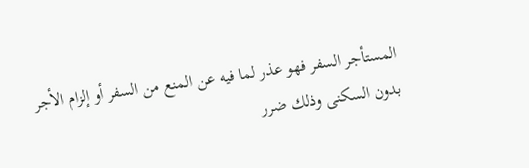المستأجر السفر فهو عذر لما فيه عن المنع من السفر أو إلزام الأجر بدون السكنى وذلك ضرر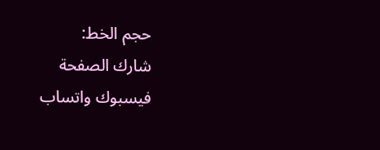حجم الخط:
شارك الصفحة
فيسبوك واتساب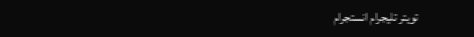تويتر تليجرام انستجرام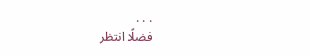. . .
فضلًا انتظر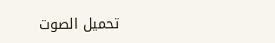تحميل الصوت